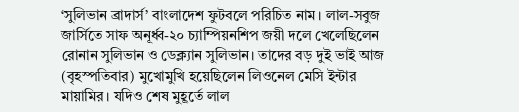‘সুলিভান ব্রাদার্স’ বাংলাদেশ ফুটবলে পরিচিত নাম। লাল-সবুজ জার্সিতে সাফ অনূর্ধ্ব-২০ চ্যাম্পিয়নশিপ জয়ী দলে খেলেছিলেন রোনান সুলিভান ও ডেক্ল্যান সুলিভান। তাদের বড় দুই ভাই আজ (বৃহস্পতিবার) মুখোমুখি হয়েছিলেন লিওনেল মেসি ইন্টার মায়ামির। যদিও শেষ মুহূর্তে লাল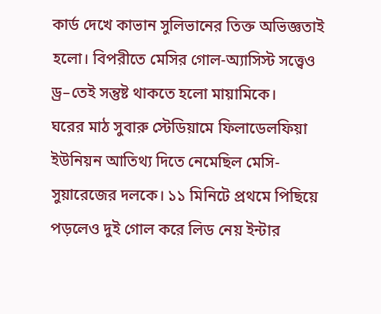কার্ড দেখে কাভান সুলিভানের তিক্ত অভিজ্ঞতাই হলো। বিপরীতে মেসির গোল-অ্যাসিস্ট সত্ত্বেও ড্র–তেই সন্তুষ্ট থাকতে হলো মায়ামিকে।
ঘরের মাঠ সুবারু স্টেডিয়ামে ফিলাডেলফিয়া ইউনিয়ন আতিথ্য দিতে নেমেছিল মেসি-সুয়ারেজের দলকে। ১১ মিনিটে প্রথমে পিছিয়ে পড়লেও দুই গোল করে লিড নেয় ইন্টার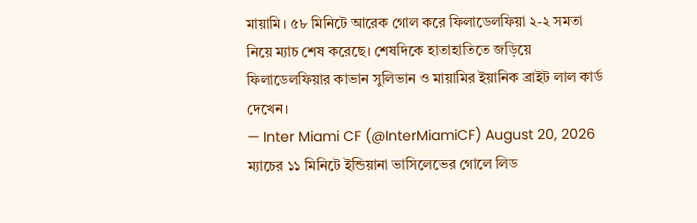মায়ামি। ৫৮ মিনিটে আরেক গোল করে ফিলাডেলফিয়া ২-২ সমতা নিয়ে ম্যাচ শেষ করেছে। শেষদিকে হাতাহাতিতে জড়িয়ে ফিলাডেলফিয়ার কাভান সুলিভান ও মায়ামির ইয়ানিক ব্রাইট লাল কার্ড দেখেন।
— Inter Miami CF (@InterMiamiCF) August 20, 2026
ম্যাচের ১১ মিনিটে ইন্ডিয়ানা ভাসিলেভের গোলে লিড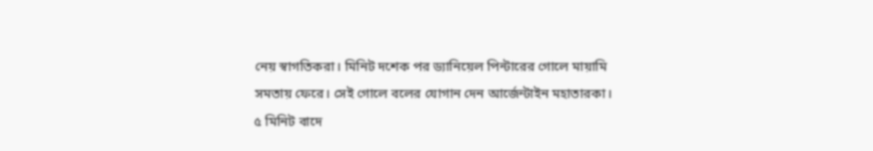নেয় স্বাগতিকরা। মিনিট দশেক পর ড্যানিয়েল পিন্টারের গোলে মায়ামি সমতায় ফেরে। সেই গোলে বলের যোগান দেন আর্জেন্টাইন মহাতারকা। ৫ মিনিট বাদে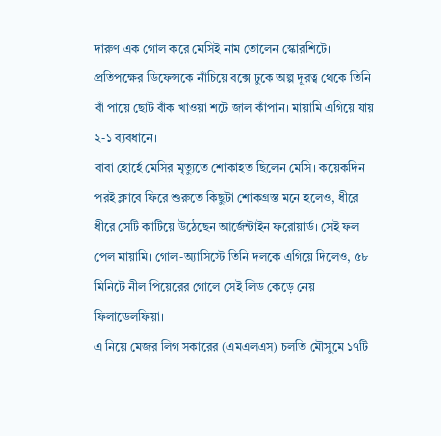দারুণ এক গোল করে মেসিই নাম তোলেন স্কোরশিটে। প্রতিপক্ষের ডিফেন্সকে নাঁচিয়ে বক্সে ঢুকে অল্প দূরত্ব থেকে তিনি বাঁ পায়ে ছোট বাঁক খাওয়া শটে জাল কাঁপান। মায়ামি এগিয়ে যায় ২-১ ব্যবধানে।
বাবা হোর্হে মেসির মৃত্যুতে শোকাহত ছিলেন মেসি। কয়েকদিন পরই ক্লাবে ফিরে শুরুতে কিছুটা শোকগ্রস্ত মনে হলেও, ধীরে ধীরে সেটি কাটিয়ে উঠেছেন আর্জেন্টাইন ফরোয়ার্ড। সেই ফল পেল মায়ামি। গোল-অ্যাসিস্টে তিনি দলকে এগিয়ে দিলেও, ৫৮ মিনিটে নীল পিয়েরের গোলে সেই লিড কেড়ে নেয় ফিলাডেলফিয়া।
এ নিয়ে মেজর লিগ সকারের (এমএলএস) চলতি মৌসুমে ১৭টি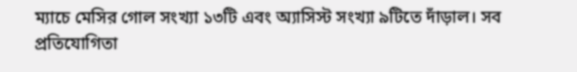ম্যাচে মেসির গোল সংখ্যা ১৩টি এবং অ্যাসিস্ট সংখ্যা ৯টিতে দাঁড়াল। সব প্রতিযোগিতা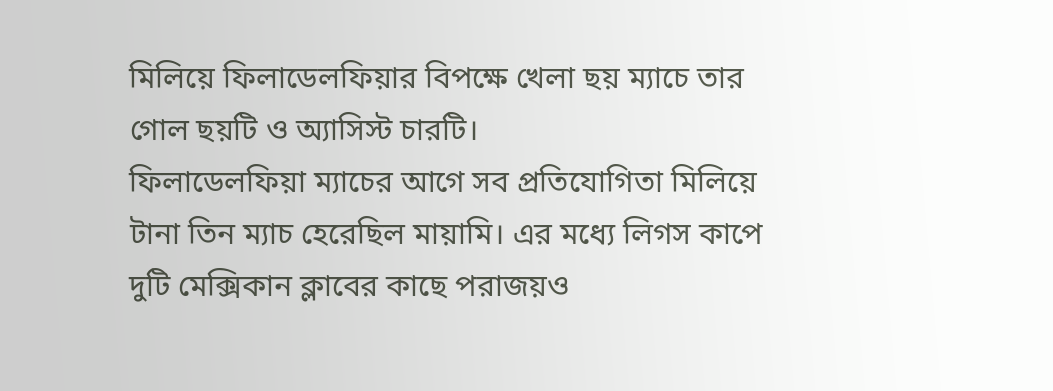মিলিয়ে ফিলাডেলফিয়ার বিপক্ষে খেলা ছয় ম্যাচে তার গোল ছয়টি ও অ্যাসিস্ট চারটি।
ফিলাডেলফিয়া ম্যাচের আগে সব প্রতিযোগিতা মিলিয়ে টানা তিন ম্যাচ হেরেছিল মায়ামি। এর মধ্যে লিগস কাপে দুটি মেক্সিকান ক্লাবের কাছে পরাজয়ও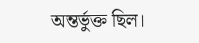অন্তর্ভুক্ত ছিল।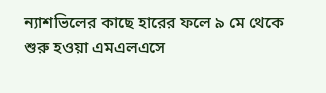ন্যাশভিলের কাছে হারের ফলে ৯ মে থেকে শুরু হওয়া এমএলএসে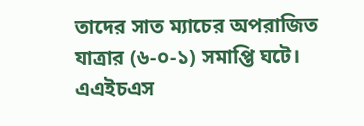তাদের সাত ম্যাচের অপরাজিত যাত্রার (৬-০-১) সমাপ্তি ঘটে।
এএইচএস